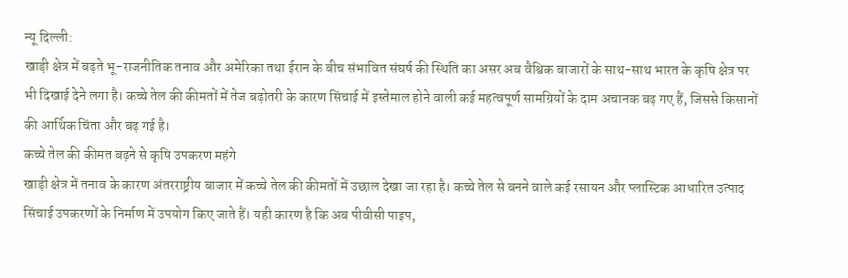न्यू दिल्ली:
खाड़ी क्षेत्र में बढ़ते भू-राजनीतिक तनाव और अमेरिका तथा ईरान के बीच संभावित संघर्ष की स्थिति का असर अब वैश्विक बाजारों के साथ-साथ भारत के कृषि क्षेत्र पर भी दिखाई देने लगा है। कच्चे तेल की कीमतों में तेज बढ़ोतरी के कारण सिंचाई में इस्तेमाल होने वाली कई महत्वपूर्ण सामग्रियों के दाम अचानक बढ़ गए हैं, जिससे किसानों की आर्थिक चिंता और बढ़ गई है।
कच्चे तेल की कीमत बढ़ने से कृषि उपकरण महंगे
खाड़ी क्षेत्र में तनाव के कारण अंतरराष्ट्रीय बाजार में कच्चे तेल की कीमतों में उछाल देखा जा रहा है। कच्चे तेल से बनने वाले कई रसायन और प्लास्टिक आधारित उत्पाद सिंचाई उपकरणों के निर्माण में उपयोग किए जाते हैं। यही कारण है कि अब पीवीसी पाइप,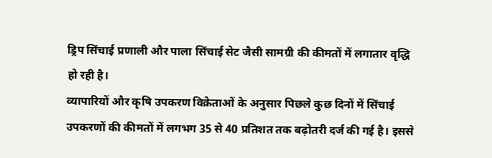ड्रिप सिंचाई प्रणाली और पाला सिंचाई सेट जैसी सामग्री की कीमतों में लगातार वृद्धि हो रही है।
व्यापारियों और कृषि उपकरण विक्रेताओं के अनुसार पिछले कुछ दिनों में सिंचाई उपकरणों की कीमतों में लगभग 35 से 40 प्रतिशत तक बढ़ोतरी दर्ज की गई है। इससे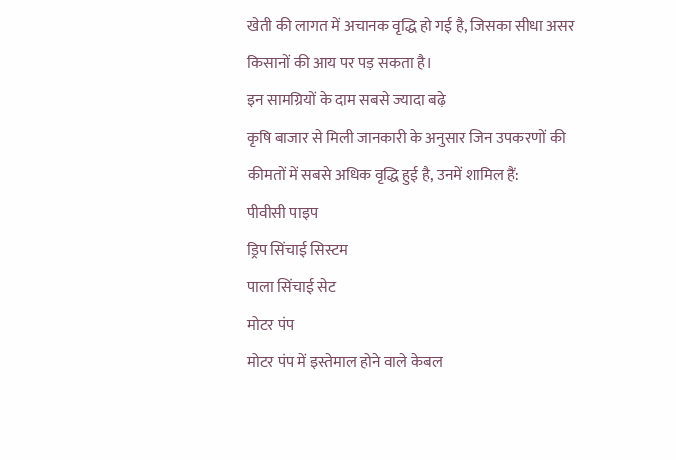खेती की लागत में अचानक वृद्धि हो गई है, जिसका सीधा असर किसानों की आय पर पड़ सकता है।
इन सामग्रियों के दाम सबसे ज्यादा बढ़े
कृषि बाजार से मिली जानकारी के अनुसार जिन उपकरणों की कीमतों में सबसे अधिक वृद्धि हुई है, उनमें शामिल हैं:
पीवीसी पाइप
ड्रिप सिंचाई सिस्टम
पाला सिंचाई सेट
मोटर पंप
मोटर पंप में इस्तेमाल होने वाले केबल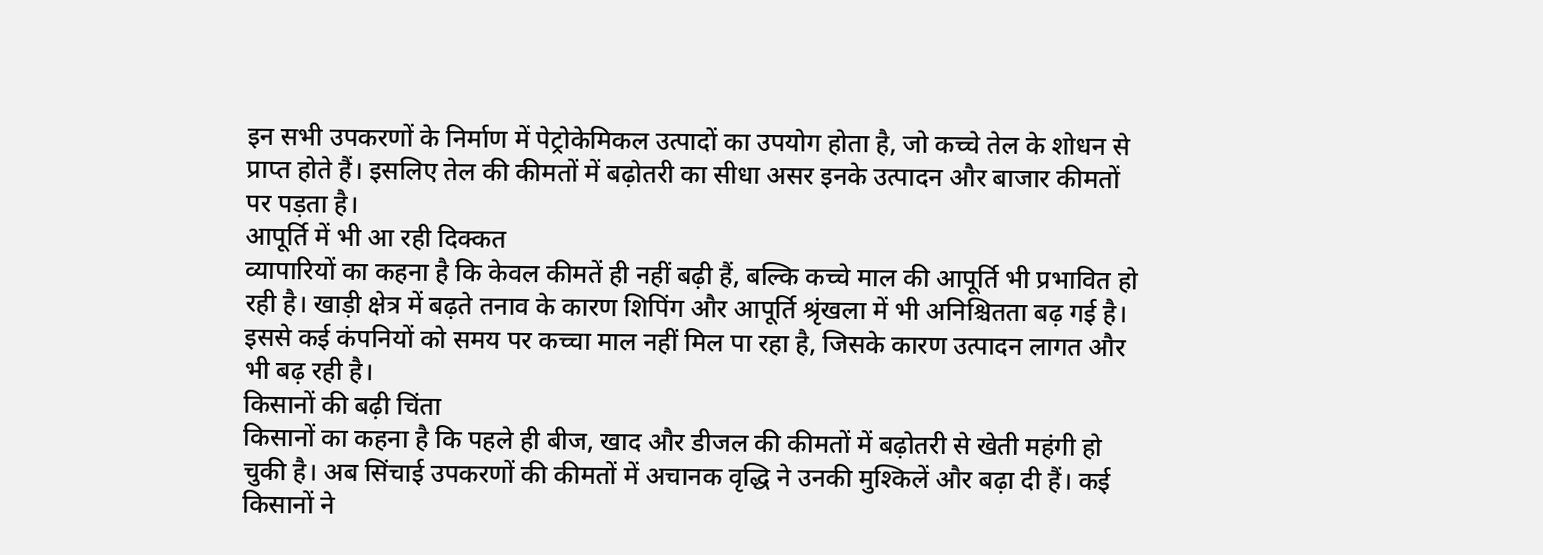इन सभी उपकरणों के निर्माण में पेट्रोकेमिकल उत्पादों का उपयोग होता है, जो कच्चे तेल के शोधन से प्राप्त होते हैं। इसलिए तेल की कीमतों में बढ़ोतरी का सीधा असर इनके उत्पादन और बाजार कीमतों पर पड़ता है।
आपूर्ति में भी आ रही दिक्कत
व्यापारियों का कहना है कि केवल कीमतें ही नहीं बढ़ी हैं, बल्कि कच्चे माल की आपूर्ति भी प्रभावित हो रही है। खाड़ी क्षेत्र में बढ़ते तनाव के कारण शिपिंग और आपूर्ति श्रृंखला में भी अनिश्चितता बढ़ गई है। इससे कई कंपनियों को समय पर कच्चा माल नहीं मिल पा रहा है, जिसके कारण उत्पादन लागत और भी बढ़ रही है।
किसानों की बढ़ी चिंता
किसानों का कहना है कि पहले ही बीज, खाद और डीजल की कीमतों में बढ़ोतरी से खेती महंगी हो चुकी है। अब सिंचाई उपकरणों की कीमतों में अचानक वृद्धि ने उनकी मुश्किलें और बढ़ा दी हैं। कई किसानों ने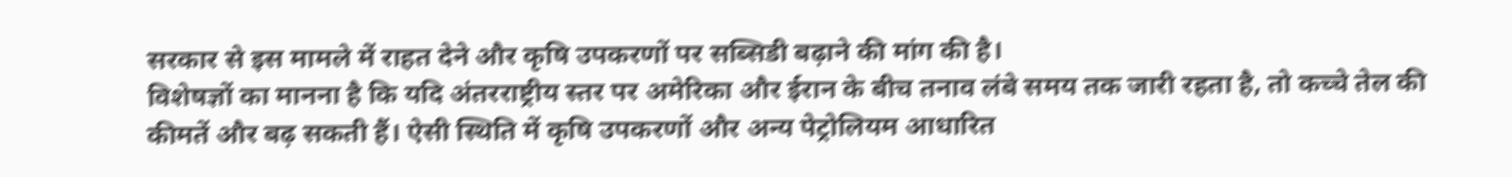सरकार से इस मामले में राहत देने और कृषि उपकरणों पर सब्सिडी बढ़ाने की मांग की है।
विशेषज्ञों का मानना है कि यदि अंतरराष्ट्रीय स्तर पर अमेरिका और ईरान के बीच तनाव लंबे समय तक जारी रहता है, तो कच्चे तेल की कीमतें और बढ़ सकती हैं। ऐसी स्थिति में कृषि उपकरणों और अन्य पेट्रोलियम आधारित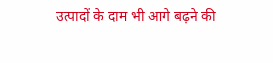उत्पादों के दाम भी आगे बढ़ने की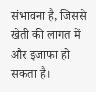संभावना है, जिससे खेती की लागत में और इजाफा हो सकता है।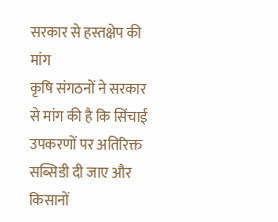सरकार से हस्तक्षेप की मांग
कृषि संगठनों ने सरकार से मांग की है कि सिंचाई उपकरणों पर अतिरिक्त सब्सिडी दी जाए और किसानों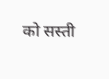को सस्ती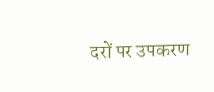दरों पर उपकरण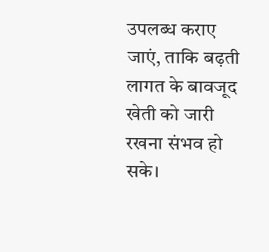उपलब्ध कराए जाएं, ताकि बढ़ती लागत के बावजूद खेती को जारी रखना संभव हो सके।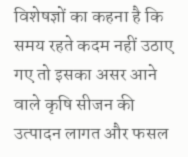विशेषज्ञों का कहना है कि समय रहते कदम नहीं उठाए गए तो इसका असर आने वाले कृषि सीजन की उत्पादन लागत और फसल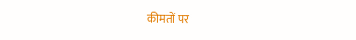कीमतों पर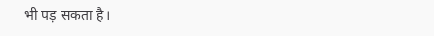भी पड़ सकता है।